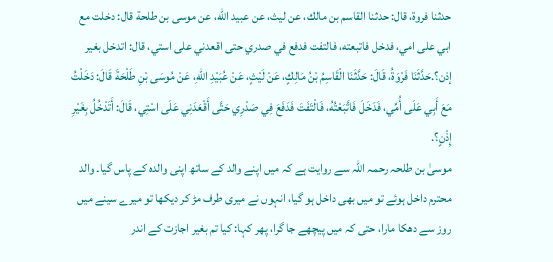حدثنا فروة، قال: حدثنا القاسم بن مالك، عن ليث، عن عبيد الله، عن موسى بن طلحة قال: دخلت مع ابي على امي، فدخل فاتبعته، فالتفت فدفع في صدري حتى اقعدني على استي، قال: اتدخل بغير إذن؟.حَدَّثَنَا فَرْوَةُ، قَالَ: حَدَّثَنَا الْقَاسِمُ بْنُ مَالِكٍ، عَنْ لَيْثٍ، عَنْ عُبَيْدِ اللهِ، عَنْ مُوسَى بْنِ طَلْحَةَ قَالَ: دَخَلْتُ مَعَ أَبِي عَلَى أُمِّي، فَدَخَلَ فَاتَّبَعْتُهُ، فَالْتَفَتَ فَدَفَعَ فِي صَدْرِي حَتَّى أَقْعَدَنِي عَلَى اسْتِي، قَالَ: أَتَدْخُلُ بِغَيْرِ إِذْنٍ؟.
موسیٰ بن طلحہ رحمہ اللہ سے روایت ہے کہ میں اپنے والد کے ساتھ اپنی والدہ کے پاس گیا۔ والد محترم داخل ہوئے تو میں بھی داخل ہو گیا، انہوں نے میری طرف مڑ کر دیکھا تو میرے سینے میں روز سے دھکا مارا، حتی کہ میں پیچھے جا گرا، پھر کہا: کیا تم بغیر اجازت کے اندر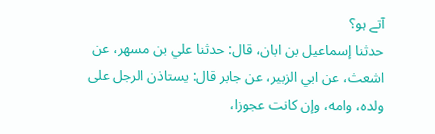آتے ہو؟
حدثنا إسماعيل بن ابان، قال: حدثنا علي بن مسهر، عن اشعث، عن ابي الزبير، عن جابر قال: يستاذن الرجل على ولده، وامه، وإن كانت عجوزا،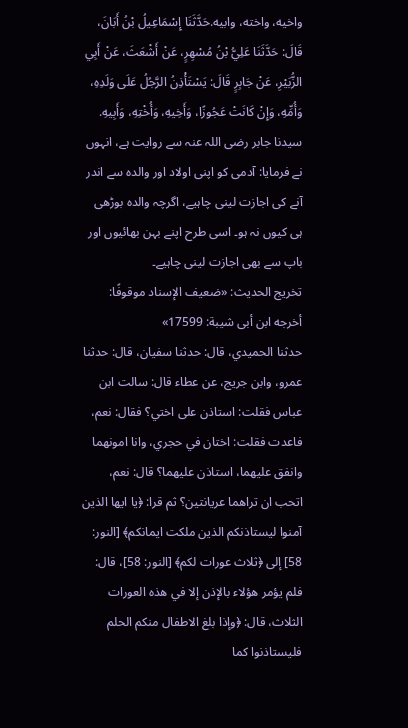واخيه، واخته، وابيه.حَدَّثَنَا إِسْمَاعِيلُ بْنُ أَبَانَ، قَالَ: حَدَّثَنَا عَلِيُّ بْنُ مُسْهِرٍ، عَنْ أَشْعَثَ، عَنْ أَبِي الزُّبَيْرِ، عَنْ جَابِرٍ قَالَ: يَسْتَأْذِنُ الرَّجُلُ عَلَى وَلَدِهِ، وَأُمِّهِ، وَإِنْ كَانَتْ عَجُوزًا، وَأَخِيهِ، وَأُخْتِهِ، وَأَبِيهِ.
سیدنا جابر رضی اللہ عنہ سے روایت ہے، انہوں نے فرمایا: آدمی کو اپنی اولاد اور والدہ سے اندر آنے کی اجازت لینی چاہیے، اگرچہ والدہ بوڑھی ہی کیوں نہ ہو۔ اسی طرح اپنے بہن بھائیوں اور باپ سے بھی اجازت لینی چاہیے۔
تخریج الحدیث: «ضعيف الإسناد موقوفًا: أخرجه ابن أبى شيبة: 17599»
حدثنا الحميدي، قال: حدثنا سفيان، قال: حدثنا عمرو، وابن جريج، عن عطاء قال: سالت ابن عباس فقلت: استاذن على اختي؟ فقال: نعم، فاعدت فقلت: اختان في حجري، وانا امونهما وانفق عليهما، استاذن عليهما؟ قال: نعم، اتحب ان تراهما عريانتين؟ ثم قرا: ﴿يا ايها الذين آمنوا ليستاذنكم الذين ملكت ايمانكم﴾ [النور: 58] إلى ﴿ثلاث عورات لكم﴾ [النور: 58]، قال: فلم يؤمر هؤلاء بالإذن إلا في هذه العورات الثلاث، قال: ﴿وإذا بلغ الاطفال منكم الحلم فليستاذنوا كما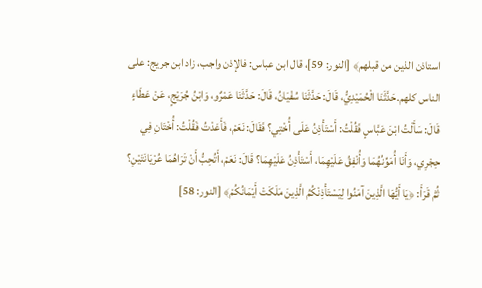استاذن الذين من قبلهم﴾ [النور: 59]، قال ابن عباس: فالإذن واجب، زاد ابن جريج: على الناس كلهم.حَدَّثَنَا الْحُمَيْدِيُّ، قَالَ: حَدَّثَنَا سُفْيَانُ، قَالَ: حَدَّثَنَا عَمْرٌو، وَابْنُ جُرَيْجٍ، عَنْ عَطَاءٍ قَالَ: سَأَلْتُ ابْنَ عَبَّاسٍ فَقُلْتُ: أَسْتَأْذِنُ عَلَى أُخْتِي؟ فَقَالَ: نَعَمْ، فَأَعَدْتُ فَقُلْتُ: أُخْتَانِ فِي حِجْرِي، وَأَنَا أُمَوِّنُهُمَا وَأُنْفِقُ عَلَيْهِمَا، أَسْتَأْذِنُ عَلَيْهِمَا؟ قَالَ: نَعَمْ، أَتُحِبُّ أَنْ تَرَاهُمَا عُرْيَانَتَيْنِ؟ ثُمَّ قَرَأَ: ﴿يَا أَيُّهَا الَّذِينَ آمَنُوا لِيَسْتَأْذِنْكُمُ الَّذِينَ مَلَكَتْ أَيْمَانُكُمْ﴾ [النور: 58]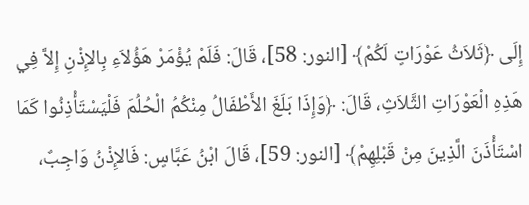إِلَى ﴿ثَلاَثُ عَوْرَاتٍ لَكُمْ﴾ [النور: 58]، قَالَ: فَلَمْ يُؤْمَرْ هَؤُلاَءِ بِالإِذْنِ إِلاَّ فِي هَذِهِ الْعَوْرَاتِ الثَّلاَثِ، قَالَ: ﴿وَإِذَا بَلَغَ الأَطْفَالُ مِنْكُمُ الْحُلُمَ فَلْيَسْتَأْذِنُوا كَمَا اسْتَأْذَنَ الَّذِينَ مِنْ قَبْلِهِمْ﴾ [النور: 59]، قَالَ ابْنُ عَبَّاسٍ: فَالإِذْنُ وَاجِبٌ،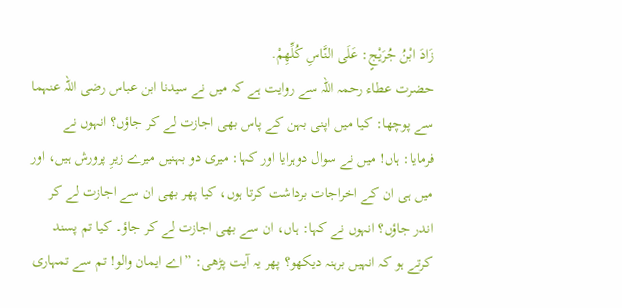زَادَ ابْنُ جُرَيْجٍ: عَلَى النَّاسِ كُلِّهِمْ.
حضرت عطاء رحمہ اللہ سے روایت ہے کہ میں نے سیدنا ابن عباس رضی اللہ عنہما سے پوچھا: کیا میں اپنی بہن کے پاس بھی اجازت لے کر جاؤں؟ انہوں نے فرمایا: ہاں! میں نے سوال دوہرایا اور کہا: میری دو بہنیں میرے زیرِ پرورش ہیں، اور میں ہی ان کے اخراجات برداشت کرتا ہوں، کیا پھر بھی ان سے اجازت لے کر اندر جاؤں؟ انہوں نے کہا: ہاں، ان سے بھی اجازت لے کر جاؤ۔ کیا تم پسند کرتے ہو کہ انہیں برہنہ دیکھو؟ پھر یہ آیت پڑھی: ”اے ایمان والو! تم سے تمہاری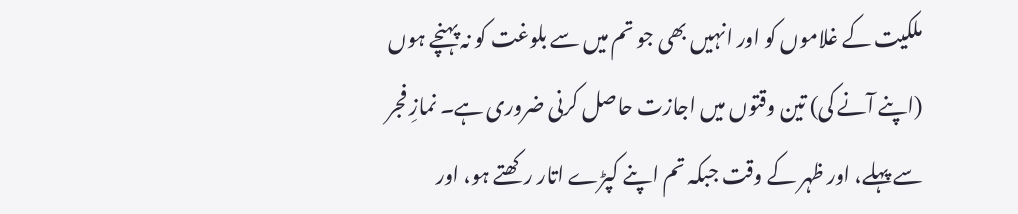ملکیت کے غلاموں کو اور انہیں بھی جو تم میں سے بلوغت کو نہ پہنچے ہوں (اپنے آنے کی) تین وقتوں میں اجازت حاصل کرنی ضروری ہے۔ نمازِ فجر سے پہلے، اور ظہر کے وقت جبکہ تم اپنے کپڑے اتار رکھتے ہو، اور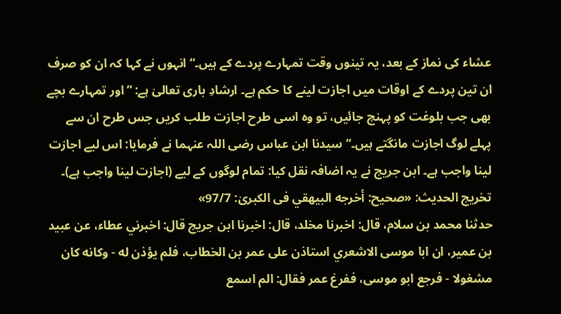عشاء کی نماز کے بعد، یہ تینوں وقت تمہارے پردے کے ہیں۔“ انہوں نے کہا کہ ان کو صرف ان تین پردے کے اوقات میں اجازت لینے کا حکم ہے۔ ارشادِ باری تعالیٰ ہے: ”اور تمہارے بچے بھی جب بلوغت کو پہنچ جائیں، تو وہ اسی طرح اجازت طلب کریں جس طرح ان سے پہلے لوگ اجازت مانگتے ہیں۔“ سیدنا ابن عباس رضی اللہ عنہما نے فرمایا: اس لیے اجازت لینا واجب ہے۔ ابن جریج نے یہ اضافہ نقل کیا: تمام لوگوں کے لیے (اجازت لینا واجب ہے)۔
تخریج الحدیث: «صحيح: أخرجه البيهقي فى الكبرىٰ: 97/7»
حدثنا محمد بن سلام، قال: اخبرنا مخلد، قال: اخبرنا ابن جريج قال: اخبرني عطاء، عن عبيد بن عمير، ان ابا موسى الاشعري استاذن على عمر بن الخطاب، فلم يؤذن له - وكانه كان مشغولا - فرجع ابو موسى، ففرغ عمر فقال: الم اسمع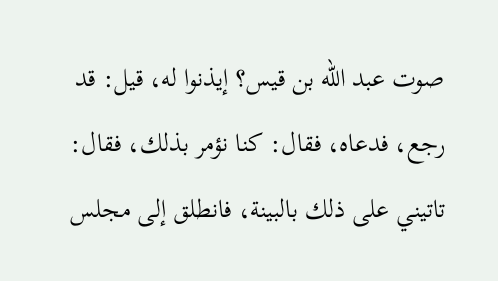صوت عبد الله بن قيس؟ إيذنوا له، قيل: قد رجع، فدعاه، فقال: كنا نؤمر بذلك، فقال: تاتيني على ذلك بالبينة، فانطلق إلى مجلس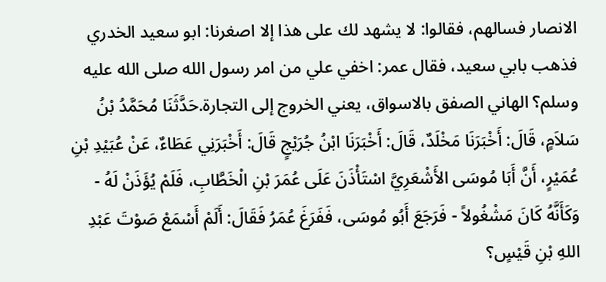الانصار فسالهم، فقالوا: لا يشهد لك على هذا إلا اصغرنا: ابو سعيد الخدري فذهب بابي سعيد، فقال عمر: اخفي علي من امر رسول الله صلى الله عليه وسلم؟ الهاني الصفق بالاسواق، يعني الخروج إلى التجارة.حَدَّثَنَا مُحَمَّدُ بْنُ سَلاَمٍ، قَالَ: أَخْبَرَنَا مَخْلَدٌ، قَالَ: أَخْبَرَنَا ابْنُ جُرَيْجٍ قَالَ: أَخْبَرَنِي عَطَاءٌ، عَنْ عُبَيْدِ بْنِ عُمَيْرٍ، أَنَّ أَبَا مُوسَى الأَشْعَرِيَّ اسْتَأْذَنَ عَلَى عُمَرَ بْنِ الْخَطَّابِ، فَلَمْ يُؤَذَنْ لَهُ - وَكَأَنَّهُ كَانَ مَشْغُولاً - فَرَجَعَ أَبُو مُوسَى، فَفَرَغَ عُمَرُ فَقَالَ: أَلَمْ أَسْمَعْ صَوْتَ عَبْدِ اللهِ بْنِ قَيْسٍ؟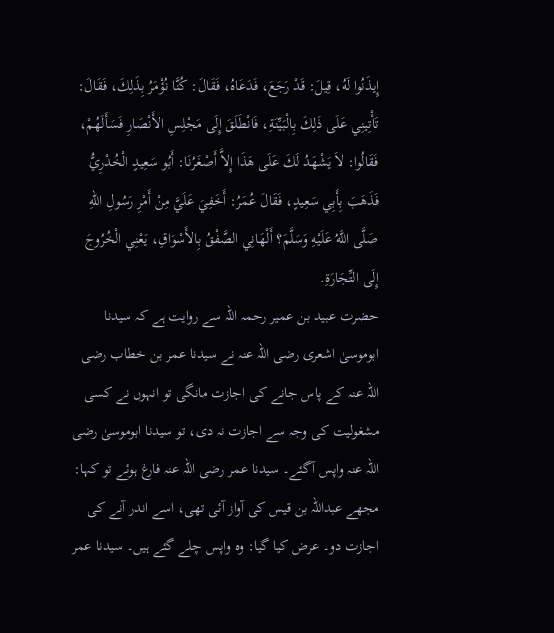إِيذَنُوا لَهُ، قِيلَ: قَدْ رَجَعَ، فَدَعَاهُ، فَقَالَ: كُنَّا نُؤْمَرُ بِذَلِكَ، فَقَالَ: تَأْتِينِي عَلَى ذَلِكَ بِالْبَيِّنَةِ، فَانْطَلَقَ إِلَى مَجْلِسِ الأَنْصَارِ فَسَأَلَهُمْ، فَقَالُوا: لاَ يَشْهَدُ لَكَ عَلَى هَذَا إِلاَّ أَصْغَرُنَا: أَبُو سَعِيدٍ الْخُدْرِيُّ فَذَهَبَ بِأَبِي سَعِيدٍ، فَقَالَ عُمَرُ: أَخَفِيَ عَلَيَّ مِنْ أَمْرِ رَسُولِ اللهِ صَلَّى اللَّهُ عَلَيْهِ وَسَلَّمَ؟ أَلْهَانِي الصَّفْقُ بِالأَسْوَاقِ، يَعْنِي الْخُرُوجَ إِلَى التِّجَارَةِ.
حضرت عبيد بن عمیر رحمہ اللہ سے روایت ہے کہ سیدنا ابوموسیٰ اشعری رضی اللہ عنہ نے سیدنا عمر بن خطاب رضی اللہ عنہ کے پاس جانے کی اجازت مانگی تو انہوں نے کسی مشغولیت کی وجہ سے اجازت نہ دی، تو سیدنا ابوموسیٰ رضی اللہ عنہ واپس آگئے۔ سیدنا عمر رضی اللہ عنہ فارغ ہوئے تو کہا: مجھے عبداللہ بن قیس کی آواز آئی تھی، اسے اندر آنے کی اجازت دو۔ عرض کیا گیا: وہ واپس چلے گئے ہیں۔ سیدنا عمر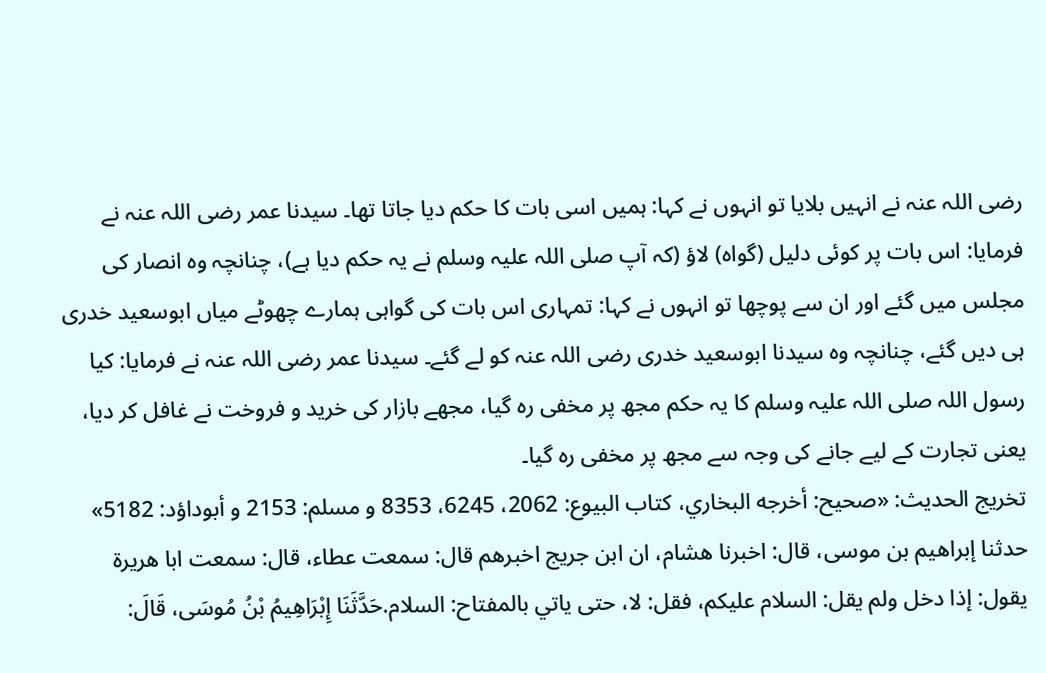رضی اللہ عنہ نے انہیں بلایا تو انہوں نے کہا: ہمیں اسی بات کا حکم دیا جاتا تھا۔ سیدنا عمر رضی اللہ عنہ نے فرمایا: اس بات پر کوئی دلیل (گواہ) لاؤ (کہ آپ صلی اللہ علیہ وسلم نے یہ حکم دیا ہے)، چنانچہ وہ انصار کی مجلس میں گئے اور ان سے پوچھا تو انہوں نے کہا: تمہاری اس بات کی گواہی ہمارے چھوٹے میاں ابوسعید خدری ہی دیں گئے، چنانچہ وہ سیدنا ابوسعید خدری رضی اللہ عنہ کو لے گئے۔ سیدنا عمر رضی اللہ عنہ نے فرمایا: کیا رسول اللہ صلی اللہ علیہ وسلم کا یہ حکم مجھ پر مخفی رہ گیا، مجھے بازار کی خرید و فروخت نے غافل کر دیا، یعنی تجارت کے لیے جانے کی وجہ سے مجھ پر مخفی رہ گیا۔
تخریج الحدیث: «صحيح: أخرجه البخاري، كتاب البيوع: 2062، 6245، 8353 و مسلم: 2153 و أبوداؤد: 5182»
حدثنا إبراهيم بن موسى، قال: اخبرنا هشام، ان ابن جريج اخبرهم قال: سمعت عطاء، قال: سمعت ابا هريرة يقول: إذا دخل ولم يقل: السلام عليكم، فقل: لا، حتى ياتي بالمفتاح: السلام.حَدَّثَنَا إِبْرَاهِيمُ بْنُ مُوسَى، قَالَ: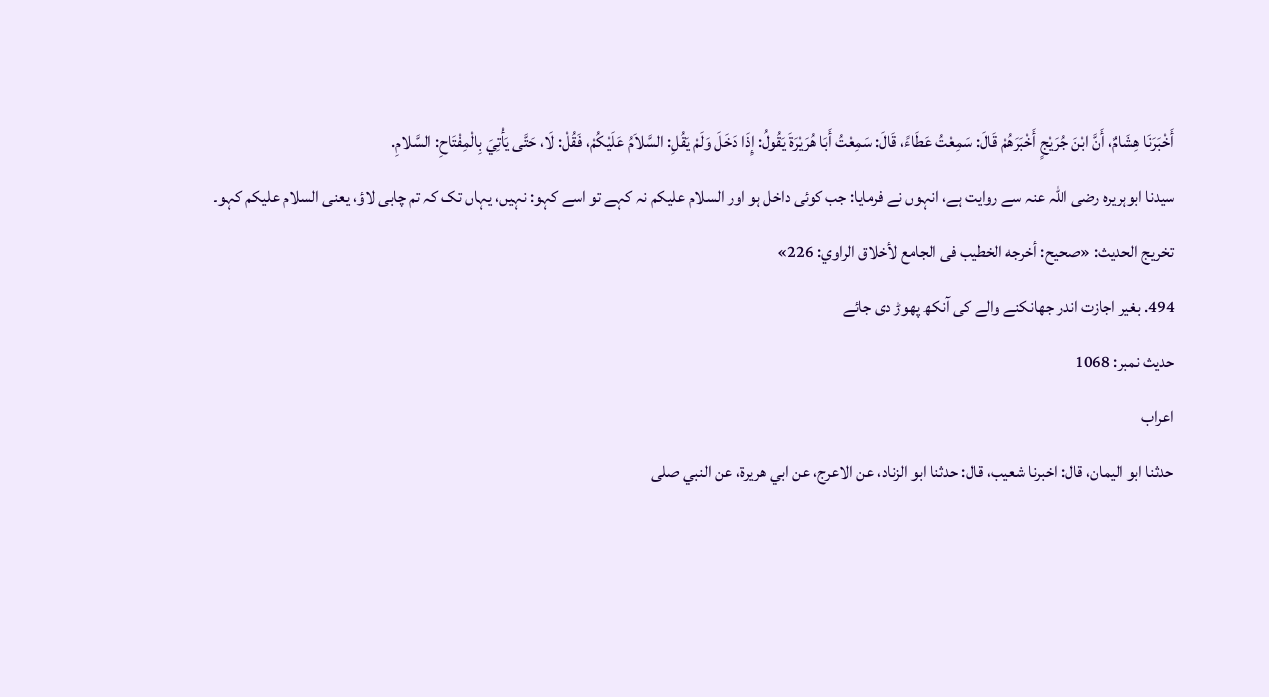أَخْبَرَنَا هِشَامٌ، أَنَّ ابْنَ جُرَيْجٍ أَخْبَرَهُمْ قَالَ: سَمِعْتُ عَطَاءً، قَالَ: سَمِعْتُ أَبَا هُرَيْرَةَ يَقُولُ: إِذَا دَخَلَ وَلَمْ يَقُلِ: السَّلاَمُ عَلَيْكُمْ، فَقُلْ: لَا، حَتَّى يَأْتِيَ بِالْمِفْتَاحِ: السَّلامِ.
سیدنا ابوہریرہ رضی اللہ عنہ سے روایت ہے، انہوں نے فرمایا: جب کوئی داخل ہو اور السلام علیکم نہ کہے تو اسے کہو: نہیں، یہاں تک کہ تم چابی لاؤ، یعنی السلام علیکم کہو۔
تخریج الحدیث: «صحيح: أخرجه الخطيب فى الجامع لأخلاق الراوي: 226»
494. بغیر اجازت اندر جھانکنے والے کی آنکھ پھوڑ دی جائے
حدیث نمبر: 1068
اعراب
حدثنا ابو اليمان، قال: اخبرنا شعيب، قال: حدثنا ابو الزناد، عن الاعرج، عن ابي هريرة، عن النبي صلى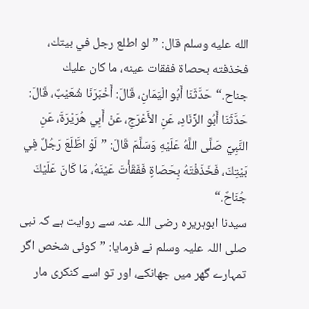الله عليه وسلم قال: ”لو اطلع رجل في بيتك، فخذفته بحصاة ففقات عينه، ما كان عليك جناح.“حَدَّثَنَا أَبُو الْيَمَانِ، قَالَ: أَخْبَرَنَا شُعَيْبٌ، قَالَ: حَدَّثَنَا أَبُو الزِّنَادِ، عَنِ الأَعْرَجِ، عَنْ أَبِي هُرَيْرَةَ، عَنِ النَّبِيِّ صَلَّى اللَّهُ عَلَيْهِ وَسَلَّمَ قَالَ: ”لَوْ اطَّلَعَ رَجُلٌ فِي بَيْتِكَ، فَخَذَفْتَهُ بِحَصَاةٍ فَفَقَأْتَ عَيْنَهُ، مَا كَانَ عَلَيْكَ جُنَاحٌ.“
سيدنا ابوہریرہ رضی اللہ عنہ سے روایت ہے کہ نبی صلی اللہ علیہ وسلم نے فرمایا: ”کوئی شخص اگر تمہارے گھر میں جھانکے، اور تو اسے کنکری مار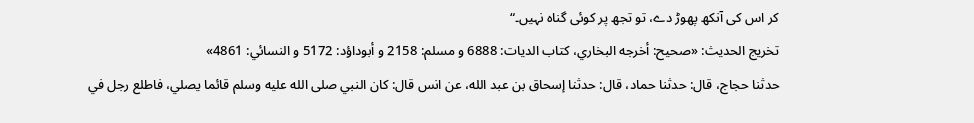کر اس کی آنکھ پھوڑ دے، تو تجھ پر کوئی گناہ نہیں۔“
تخریج الحدیث: «صحيح: أخرجه البخاري، كتاب الديات: 6888 و مسلم: 2158 و أبوداؤد: 5172 و النسائي: 4861»
حدثنا حجاج، قال: حدثنا حماد، قال: حدثنا إسحاق بن عبد الله، عن انس قال: كان النبي صلى الله عليه وسلم قائما يصلي، فاطلع رجل في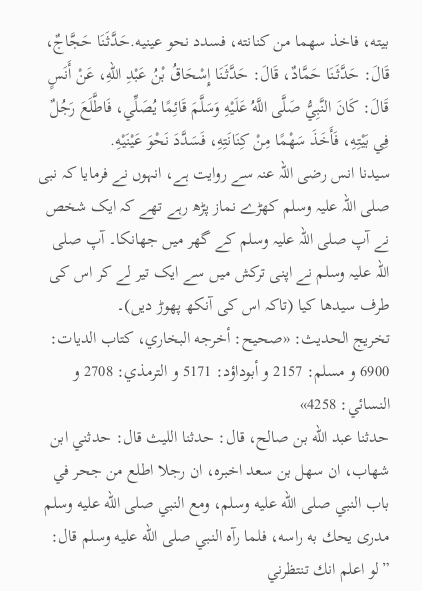بيته، فاخذ سهما من كنانته، فسدد نحو عينيه.حَدَّثَنَا حَجَّاجٌ، قَالَ: حَدَّثَنَا حَمَّادٌ، قَالَ: حَدَّثَنَا إِسْحَاقُ بْنُ عَبْدِ اللهِ، عَنْ أَنَسٍ قَالَ: كَانَ النَّبِيُّ صَلَّى اللَّهُ عَلَيْهِ وَسَلَّمَ قَائِمًا يُصَلِّي، فَاطَّلَعَ رَجُلٌ فِي بَيْتِهِ، فَأَخَذَ سَهْمًا مِنْ كِنَانَتِهِ، فَسَدَّدَ نَحْوَ عَيْنَيْهِ.
سیدنا انس رضی اللہ عنہ سے روایت ہے، انہوں نے فرمایا کہ نبی صلی اللہ علیہ وسلم کھڑے نماز پڑھ رہے تھے کہ ایک شخص نے آپ صلی اللہ علیہ وسلم کے گھر میں جھانکا۔ آپ صلی اللہ علیہ وسلم نے اپنی ترکش میں سے ایک تیر لے کر اس کی طرف سیدھا کیا (تاکہ اس کی آنکھ پھوڑ دیں)۔
تخریج الحدیث: «صحيح: أخرجه البخاري، كتاب الديات: 6900 و مسلم: 2157 و أبوداؤد: 5171 و الترمذي: 2708 و النسائي: 4258»
حدثنا عبد الله بن صالح، قال: حدثنا الليث قال: حدثني ابن شهاب، ان سهل بن سعد اخبره، ان رجلا اطلع من جحر في باب النبي صلى الله عليه وسلم، ومع النبي صلى الله عليه وسلم مدرى يحك به راسه، فلما رآه النبي صلى الله عليه وسلم قال: ”لو اعلم انك تنتظرني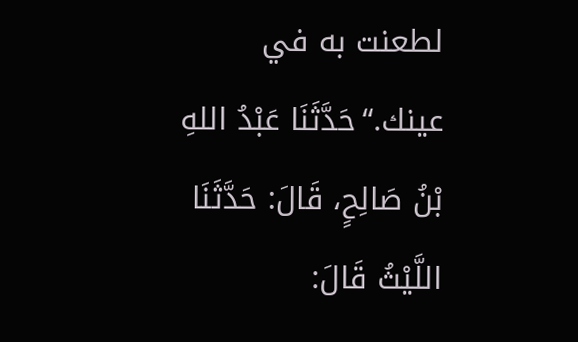لطعنت به في عينك.“حَدَّثَنَا عَبْدُ اللهِ بْنُ صَالِحٍ، قَالَ: حَدَّثَنَا اللَّيْثُ قَالَ: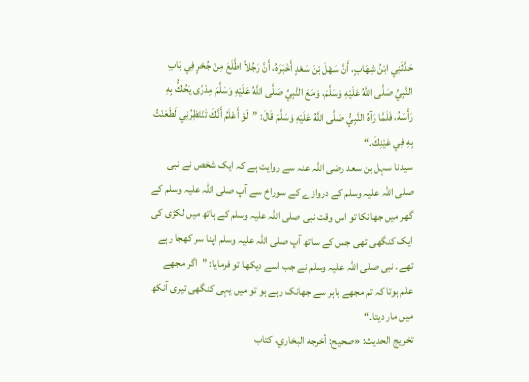حَدَّثَنِي ابْنُ شِهَابٍ، أَنَّ سَهْلَ بْنَ سَعْدٍ أَخْبَرَهُ، أَنَّ رَجُلاً اطَّلَعَ مِنْ جُحْرٍ فِي بَابِ النَّبِيِّ صَلَّى اللَّهُ عَلَيْهِ وَسَلَّمَ، وَمَعَ النَّبِيِّ صَلَّى اللَّهُ عَلَيْهِ وَسَلَّمَ مِدْرًى يَحُكُّ بِهِ رَأْسَهُ، فَلَمَّا رَآهُ النَّبِيُّ صَلَّى اللَّهُ عَلَيْهِ وَسَلَّمَ قَالَ: ”لَوْ أَعْلَمُ أَنَّكَ تَنْتَظِرُنِي لَطَعَنْتُ بِهِ فِي عَيْنِكَ.“
سيدنا سہل بن سعد رضی اللہ عنہ سے روایت ہے کہ ایک شخص نے نبی صلی اللہ علیہ وسلم کے دروازے کے سوراخ سے آپ صلی اللہ علیہ وسلم کے گھر میں جھانکا تو اس وقت نبی صلی اللہ علیہ وسلم کے ہاتھ میں لکڑی کی ایک کنگھی تھی جس کے ساتھ آپ صلی اللہ علیہ وسلم اپنا سر کھجا رہے تھے۔ نبی صلی اللہ علیہ وسلم نے جب اسے دیکھا تو فرمایا: ”اگر مجھے علم ہوتا کہ تم مجھے باہر سے جھانک رہے ہو تو میں یہی کنگھی تیری آنکھ میں مار دیتا۔“
تخریج الحدیث: «صحيح: أخرجه البخاري، كتاب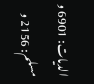الديات: 6901 و مسلم: 2156 و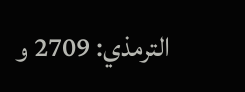الترمذي: 2709 و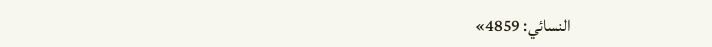النسائي: 4859»